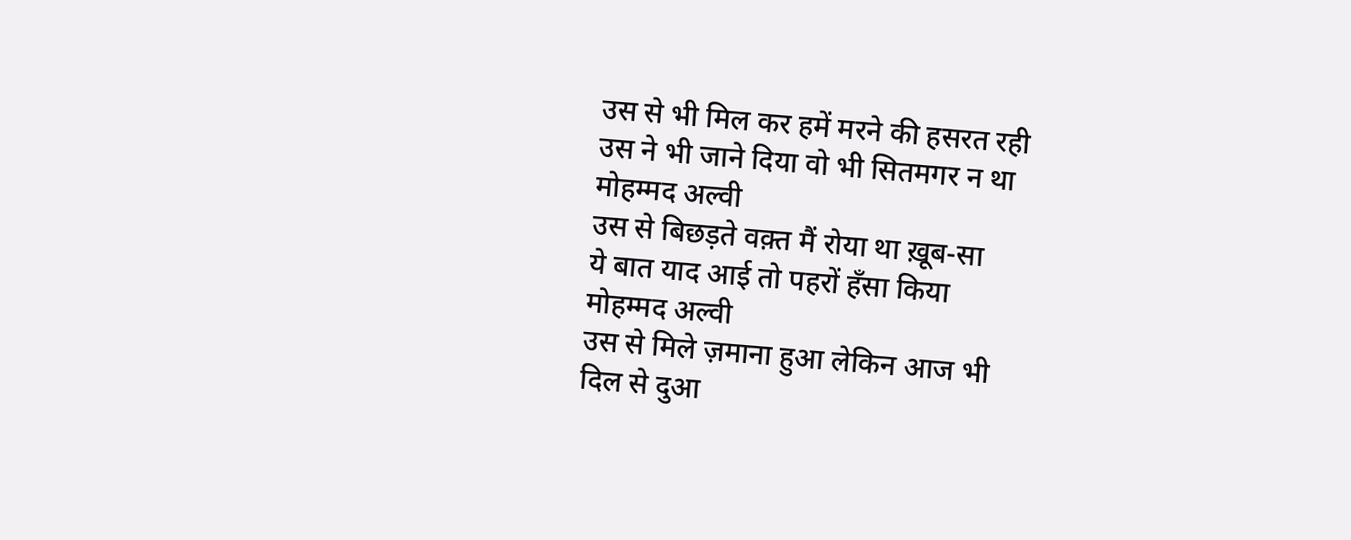उस से भी मिल कर हमें मरने की हसरत रही
उस ने भी जाने दिया वो भी सितमगर न था
मोहम्मद अल्वी
उस से बिछड़ते वक़्त मैं रोया था ख़ूब-सा
ये बात याद आई तो पहरों हँसा किया
मोहम्मद अल्वी
उस से मिले ज़माना हुआ लेकिन आज भी
दिल से दुआ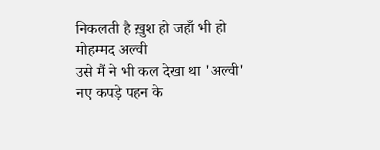निकलती है ख़ुश हो जहाँ भी हो
मोहम्मद अल्वी
उसे मैं ने भी कल देखा था 'अल्वी'
नए कपड़े पहन के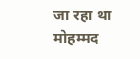जा रहा था
मोहम्मद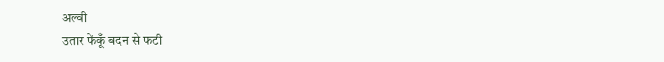अल्वी
उतार फेंकूँ बदन से फटी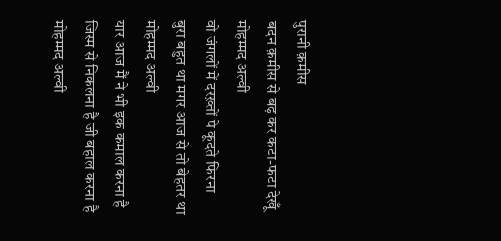पुरानी क़मीस
बदन क़मीस से बढ़ कर कटा-फटा देखूँ
मोहम्मद अल्वी
वो जंगलों में दरख़्तों पे कूदते फिरना
बुरा बहुत था मगर आज से तो बेहतर था
मोहम्मद अल्वी
यार आज मैं ने भी इक कमाल करना है
जिस्म से निकलना है जी बहाल करना है
मोहम्मद अल्वी